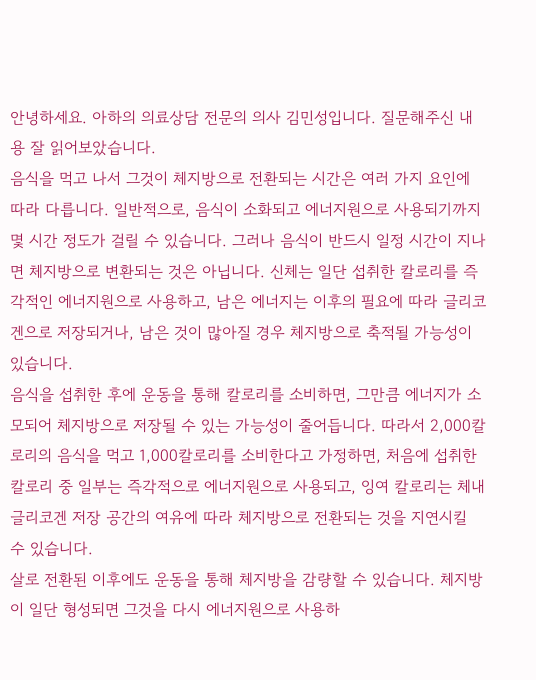안녕하세요. 아하의 의료상담 전문의 의사 김민성입니다. 질문해주신 내용 잘 읽어보았습니다.
음식을 먹고 나서 그것이 체지방으로 전환되는 시간은 여러 가지 요인에 따라 다릅니다. 일반적으로, 음식이 소화되고 에너지원으로 사용되기까지 몇 시간 정도가 걸릴 수 있습니다. 그러나 음식이 반드시 일정 시간이 지나면 체지방으로 변환되는 것은 아닙니다. 신체는 일단 섭취한 칼로리를 즉각적인 에너지원으로 사용하고, 남은 에너지는 이후의 필요에 따라 글리코겐으로 저장되거나, 남은 것이 많아질 경우 체지방으로 축적될 가능성이 있습니다.
음식을 섭취한 후에 운동을 통해 칼로리를 소비하면, 그만큼 에너지가 소모되어 체지방으로 저장될 수 있는 가능성이 줄어듭니다. 따라서 2,000칼로리의 음식을 먹고 1,000칼로리를 소비한다고 가정하면, 처음에 섭취한 칼로리 중 일부는 즉각적으로 에너지원으로 사용되고, 잉여 칼로리는 체내 글리코겐 저장 공간의 여유에 따라 체지방으로 전환되는 것을 지연시킬 수 있습니다.
살로 전환된 이후에도 운동을 통해 체지방을 감량할 수 있습니다. 체지방이 일단 형성되면 그것을 다시 에너지원으로 사용하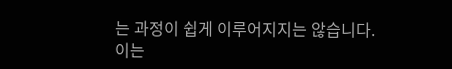는 과정이 쉽게 이루어지지는 않습니다. 이는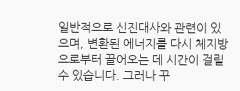일반적으로 신진대사와 관련이 있으며, 변환된 에너지를 다시 체지방으로부터 끌어오는 데 시간이 걸릴 수 있습니다. 그러나 꾸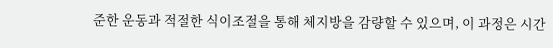준한 운동과 적절한 식이조절을 통해 체지방을 감량할 수 있으며, 이 과정은 시간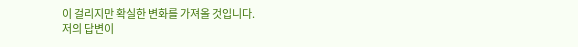이 걸리지만 확실한 변화를 가져올 것입니다.
저의 답변이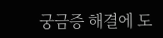궁금증 해결에 도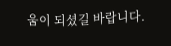움이 되셨길 바랍니다.